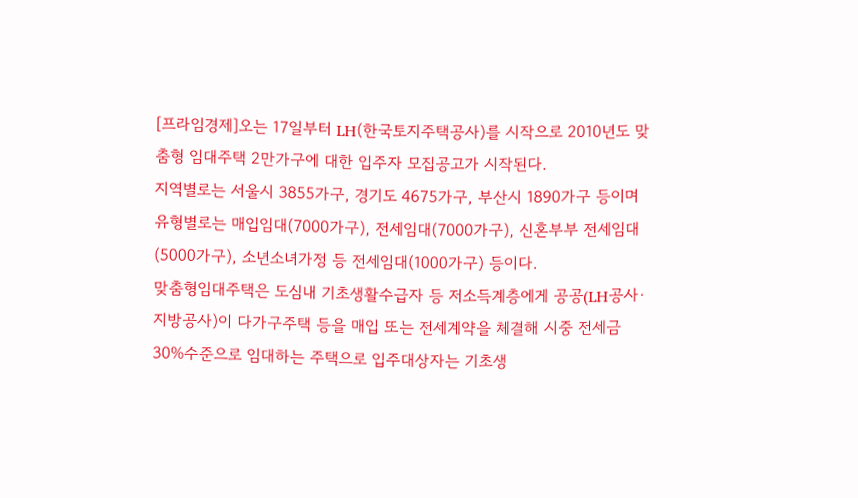[프라임경제]오는 17일부터 LH(한국토지주택공사)를 시작으로 2010년도 맞춤형 임대주택 2만가구에 대한 입주자 모집공고가 시작된다.
지역별로는 서울시 3855가구, 경기도 4675가구, 부산시 1890가구 등이며 유형별로는 매입임대(7000가구), 전세임대(7000가구), 신혼부부 전세임대(5000가구), 소년소녀가정 등 전세임대(1000가구) 등이다.
맞춤형임대주택은 도심내 기초생활수급자 등 저소득계층에게 공공(LH공사·지방공사)이 다가구주택 등을 매입 또는 전세계약을 체결해 시중 전세금 30%수준으로 임대하는 주택으로 입주대상자는 기초생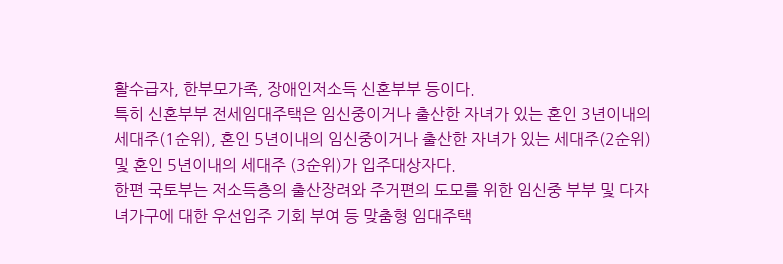활수급자, 한부모가족, 장애인저소득 신혼부부 등이다.
특히 신혼부부 전세임대주택은 임신중이거나 출산한 자녀가 있는 혼인 3년이내의 세대주(1순위), 혼인 5년이내의 임신중이거나 출산한 자녀가 있는 세대주(2순위) 및 혼인 5년이내의 세대주 (3순위)가 입주대상자다.
한편 국토부는 저소득층의 출산장려와 주거편의 도모를 위한 임신중 부부 및 다자녀가구에 대한 우선입주 기회 부여 등 맞춤형 임대주택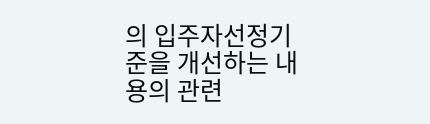의 입주자선정기준을 개선하는 내용의 관련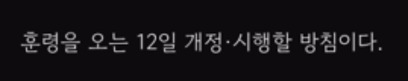훈령을 오는 12일 개정·시행할 방침이다.